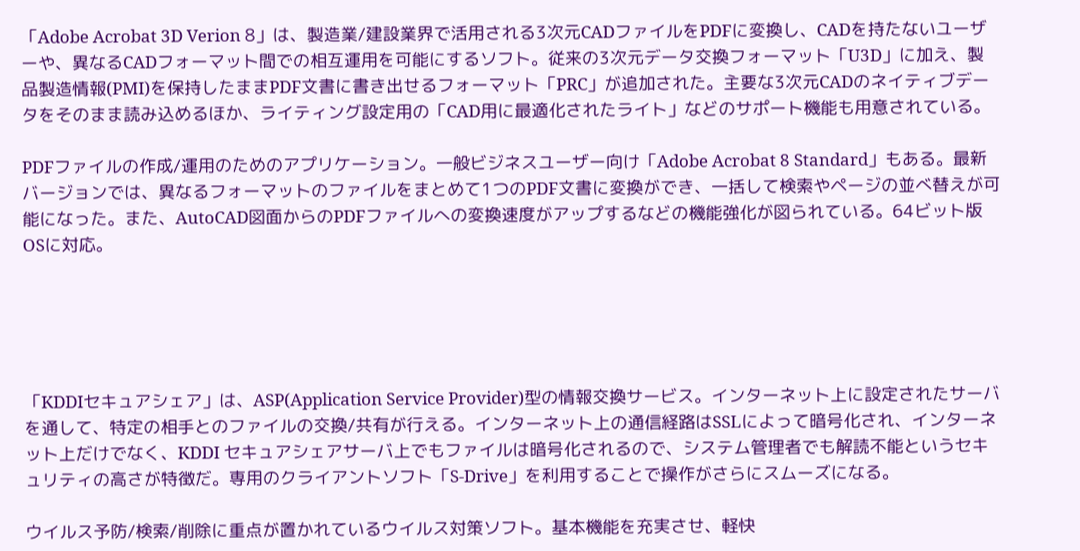「Adobe Acrobat 3D Verion 8」は、製造業/建設業界で活用される3次元CADファイルをPDFに変換し、CADを持たないユーザーや、異なるCADフォーマット間での相互運用を可能にするソフト。従来の3次元データ交換フォーマット「U3D」に加え、製品製造情報(PMI)を保持したままPDF文書に書き出せるフォーマット「PRC」が追加された。主要な3次元CADのネイティブデータをそのまま読み込めるほか、ライティング設定用の「CAD用に最適化されたライト」などのサポート機能も用意されている。

PDFファイルの作成/運用のためのアプリケーション。一般ビジネスユーザー向け「Adobe Acrobat 8 Standard」もある。最新バージョンでは、異なるフォーマットのファイルをまとめて1つのPDF文書に変換ができ、一括して検索やページの並べ替えが可能になった。また、AutoCAD図面からのPDFファイルへの変換速度がアップするなどの機能強化が図られている。64ビット版OSに対応。





「KDDIセキュアシェア」は、ASP(Application Service Provider)型の情報交換サービス。インターネット上に設定されたサーバを通して、特定の相手とのファイルの交換/共有が行える。インターネット上の通信経路はSSLによって暗号化され、インターネット上だけでなく、KDDI セキュアシェアサーバ上でもファイルは暗号化されるので、システム管理者でも解読不能というセキュリティの高さが特徴だ。専用のクライアントソフト「S-Drive」を利用することで操作がさらにスムーズになる。

ウイルス予防/検索/削除に重点が置かれているウイルス対策ソフト。基本機能を充実させ、軽快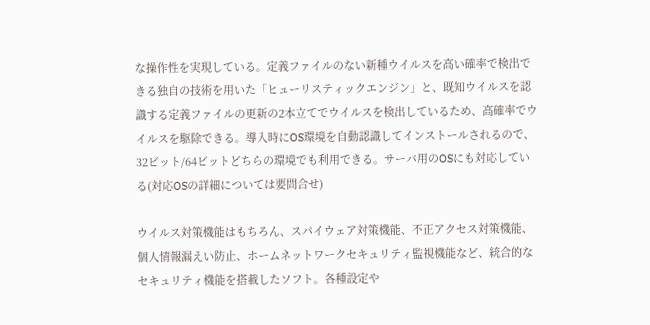な操作性を実現している。定義ファイルのない新種ウイルスを高い確率で検出できる独自の技術を用いた「ヒューリスティックエンジン」と、既知ウイルスを認識する定義ファイルの更新の2本立てでウイルスを検出しているため、高確率でウイルスを駆除できる。導入時にOS環境を自動認識してインストールされるので、32ビット/64ビットどちらの環境でも利用できる。サーバ用のOSにも対応している(対応OSの詳細については要問合せ)

ウイルス対策機能はもちろん、スパイウェア対策機能、不正アクセス対策機能、個人情報漏えい防止、ホームネットワークセキュリティ監視機能など、統合的なセキュリティ機能を搭載したソフト。各種設定や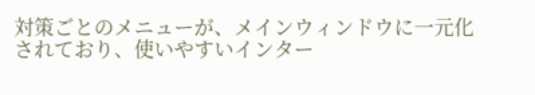対策ごとのメニューが、メインウィンドウに一元化されており、使いやすいインター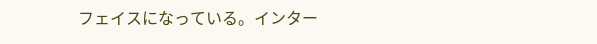フェイスになっている。インター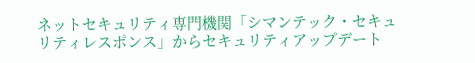ネットセキュリティ専門機関「シマンテック・セキュリティレスポンス」からセキュリティアップデート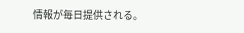情報が毎日提供される。